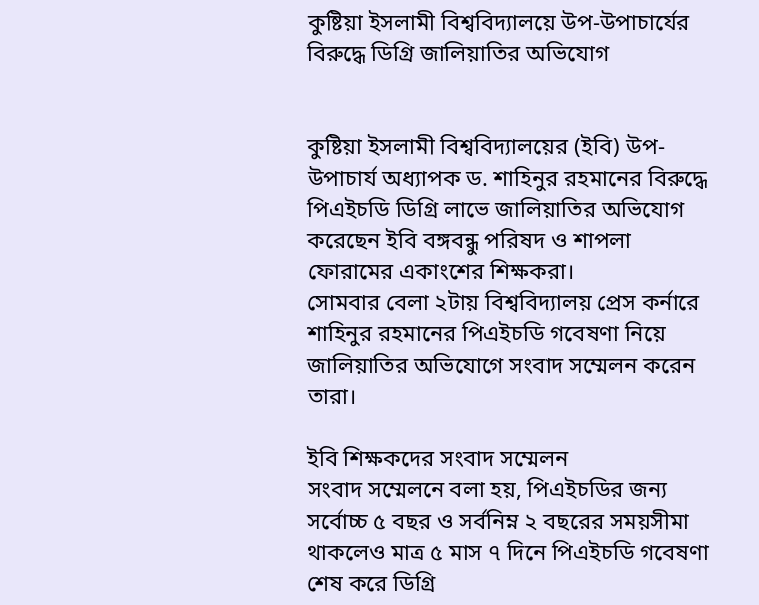কুষ্টিয়া ইসলামী বিশ্ববিদ্যালয়ে উপ-উপাচার্যের বিরুদ্ধে ডিগ্রি জালিয়াতির অভিযোগ


কুষ্টিয়া ইসলামী বিশ্ববিদ্যালয়ের (ইবি) উপ-উপাচার্য অধ্যাপক ড. শাহিনুর রহমানের বিরুদ্ধে পিএইচডি ডিগ্রি লাভে জালিয়াতির অভিযোগ করেছেন ইবি বঙ্গবন্ধু পরিষদ ও শাপলা ফোরামের একাংশের শিক্ষকরা।
সোমবার বেলা ২টায় বিশ্ববিদ্যালয় প্রেস কর্নারে শাহিনুর রহমানের পিএইচডি গবেষণা নিয়ে জালিয়াতির অভিযোগে সংবাদ সম্মেলন করেন তারা।

ইবি শিক্ষকদের সংবাদ সম্মেলন
সংবাদ সম্মেলনে বলা হয়, পিএইচডির জন্য সর্বোচ্চ ৫ বছর ও সর্বনিম্ন ২ বছরের সময়সীমা থাকলেও মাত্র ৫ মাস ৭ দিনে পিএইচডি গবেষণা শেষ করে ডিগ্রি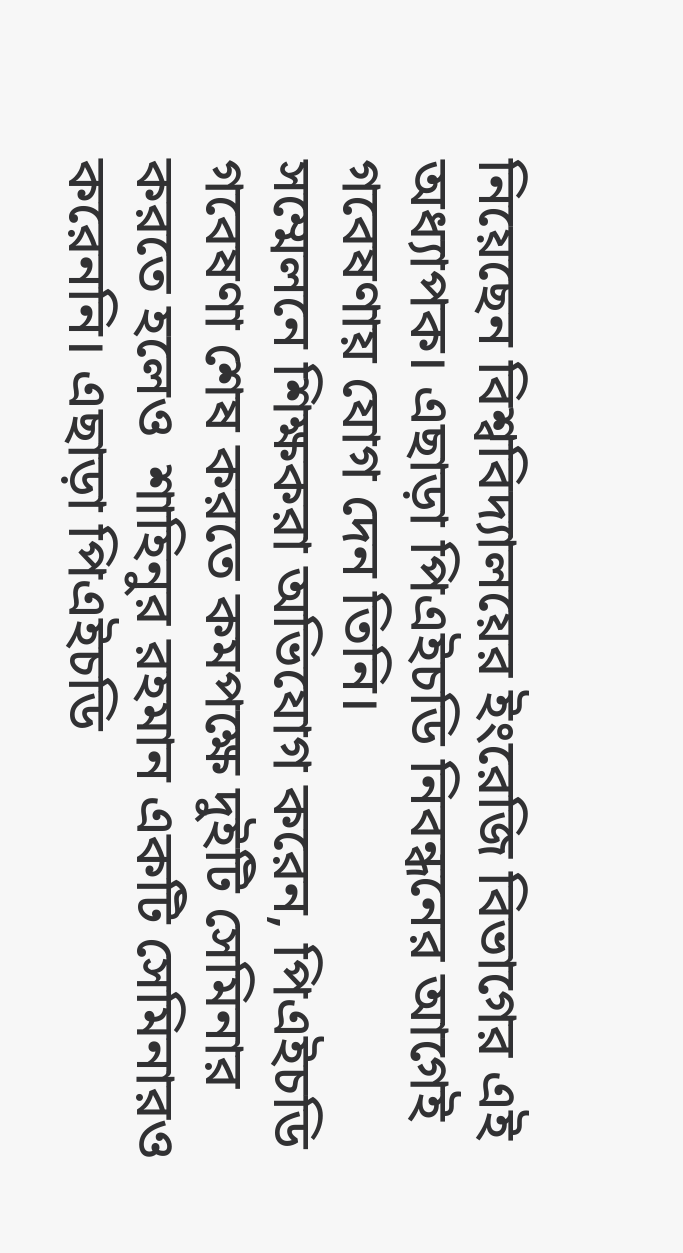নিয়েছেন বিশ্ববিদ্যালয়ের ইংরেজি বিভাগের এই অধ্যাপক। এছাড়া পিএইচডি নিবন্ধনের আগেই গবেষণায় যোগ দেন তিনি।
সম্মেলনে শিক্ষকরা অভিযোগ করেন, পিএইচডি গবেষণা শেষ করতে কমপক্ষে দুইটি সেমিনার করতে হলেও  শাহিনুর রহমান একটি সেমিনারও করেননি। এছাড়া পিএইচডি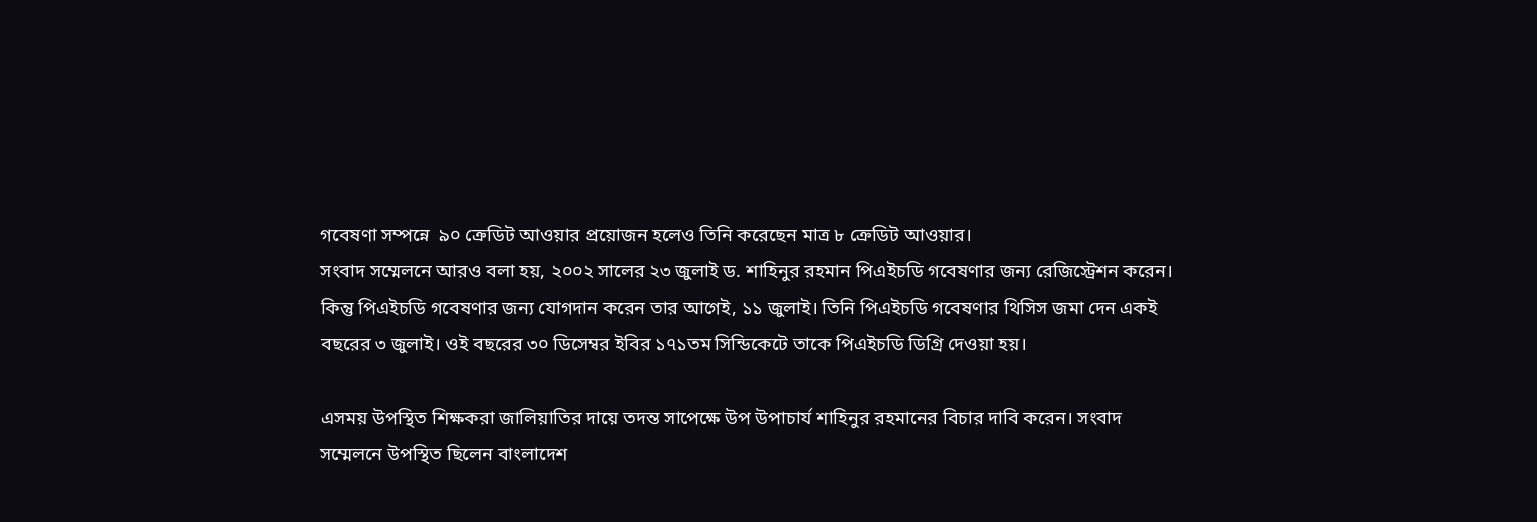গবেষণা সম্পন্নে  ৯০ ক্রেডিট আওয়ার প্রয়োজন হলেও তিনি করেছেন মাত্র ৮ ক্রেডিট আওয়ার।
সংবাদ সম্মেলনে আরও বলা হয়, ২০০২ সালের ২৩ জুলাই ড. শাহিনুর রহমান পিএইচডি গবেষণার জন্য রেজিস্ট্রেশন করেন। কিন্তু পিএইচডি গবেষণার জন্য যোগদান করেন তার আগেই, ১১ জুলাই। তিনি পিএইচডি গবেষণার থিসিস জমা দেন একই বছরের ৩ জুলাই। ওই বছরের ৩০ ডিসেম্বর ইবির ১৭১তম সিন্ডিকেটে তাকে পিএইচডি ডিগ্রি দেওয়া হয়।

এসময় উপস্থিত শিক্ষকরা জালিয়াতির দায়ে তদন্ত সাপেক্ষে উপ উপাচার্য শাহিনুর রহমানের বিচার দাবি করেন। সংবাদ সম্মেলনে উপস্থিত ছিলেন বাংলাদেশ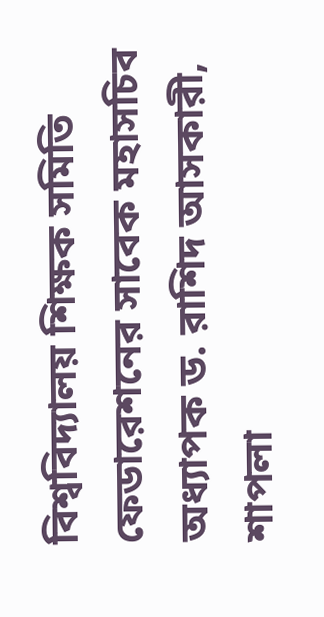বিশ্ববিদ্যালয় শিক্ষক সমিতি ফেডারেশনের সাবেক মহাসচিব অধ্যাপক ড. রাশিদ আসকারী, শাপলা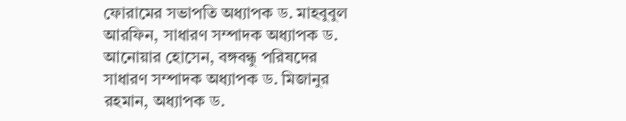ফোরামের সভাপতি অধ্যাপক ড. মাহবুবুল আরফিন, সাধারণ সম্পাদক অধ্যাপক ড. আনোয়ার হোসেন, বঙ্গবন্ধু পরিষদের সাধারণ সম্পাদক অধ্যাপক ড. মিজানুর রহমান, অধ্যাপক ড.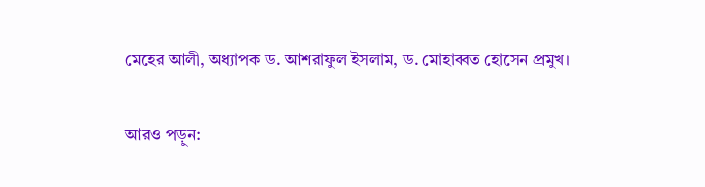মেহের আলী, অধ্যাপক ড. আশরাফুল ইসলাম, ড. মোহাব্বত হোসেন প্রমুখ।

আরও পড়ুন: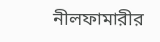নীলফামারীর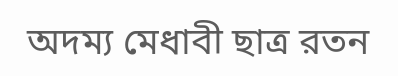অদম্য মেধাবী ছাত্র রতন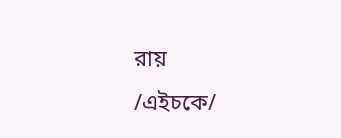রায়
/এইচকে/